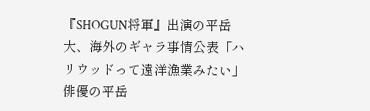『SHOGUN将軍』出演の平岳大、海外のギャラ事情公表「ハリウッドって遠洋漁業みたい」
俳優の平岳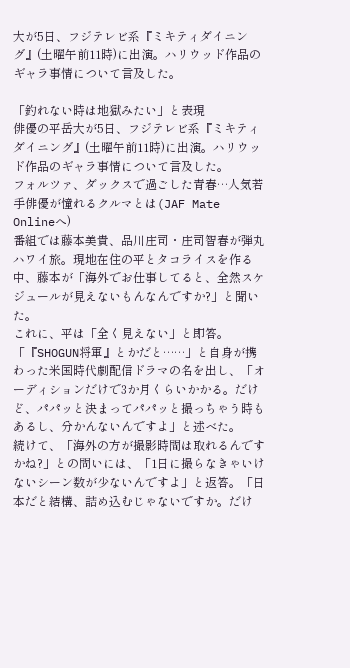大が5日、フジテレビ系『ミキティダイニング』(土曜午前11時)に出演。ハリウッド作品のギャラ事情について言及した。

「釣れない時は地獄みたい」と表現
俳優の平岳大が5日、フジテレビ系『ミキティダイニング』(土曜午前11時)に出演。ハリウッド作品のギャラ事情について言及した。
フォルツァ、ダックスで過ごした青春…人気若手俳優が憧れるクルマとは(JAF Mate Onlineへ)
番組では藤本美貴、品川庄司・庄司智春が弾丸ハワイ旅。現地在住の平とタコライスを作る中、藤本が「海外でお仕事してると、全然スケジュールが見えないもんなんですか?」と聞いた。
これに、平は「全く見えない」と即答。「『SHOGUN将軍』とかだと……」と自身が携わった米国時代劇配信ドラマの名を出し、「オーディションだけで3か月くらいかかる。だけど、パパッと決まってパパッと撮っちゃう時もあるし、分かんないんですよ」と述べた。
続けて、「海外の方が撮影時間は取れるんですかね?」との問いには、「1日に撮らなきゃいけないシーン数が少ないんですよ」と返答。「日本だと結構、詰め込むじゃないですか。だけ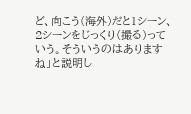ど、向こう(海外)だと1シーン、2シーンをじっくり(撮る)っていう。そういうのはありますね」と説明し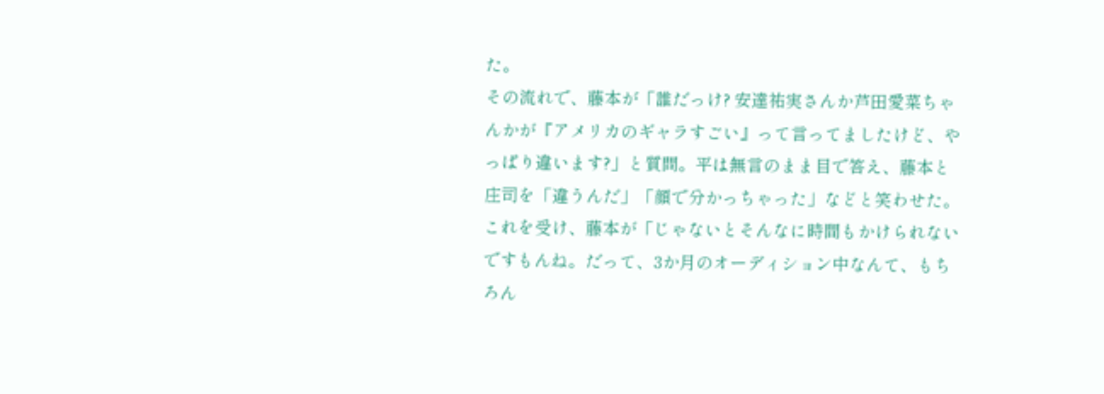た。
その流れで、藤本が「誰だっけ? 安達祐実さんか芦田愛菜ちゃんかが『アメリカのギャラすごい』って言ってましたけど、やっぱり違います?」と質問。平は無言のまま目で答え、藤本と庄司を「違うんだ」「顔で分かっちゃった」などと笑わせた。
これを受け、藤本が「じゃないとそんなに時間もかけられないですもんね。だって、3か月のオーディション中なんて、もちろん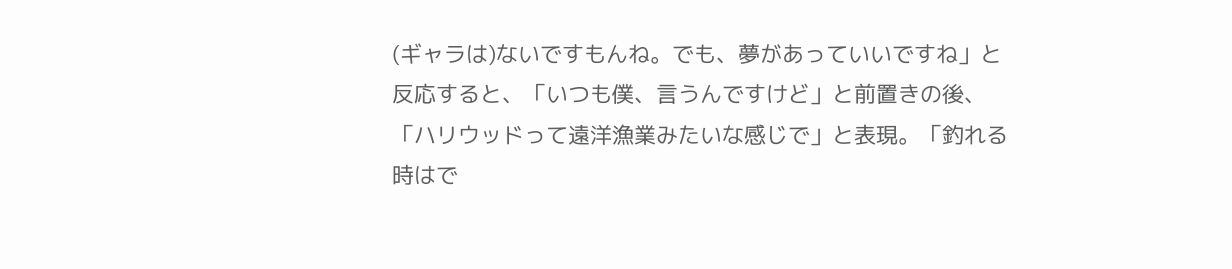(ギャラは)ないですもんね。でも、夢があっていいですね」と反応すると、「いつも僕、言うんですけど」と前置きの後、「ハリウッドって遠洋漁業みたいな感じで」と表現。「釣れる時はで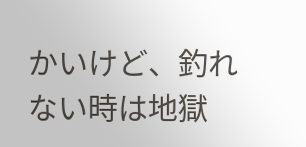かいけど、釣れない時は地獄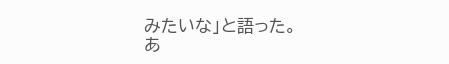みたいな」と語った。
あ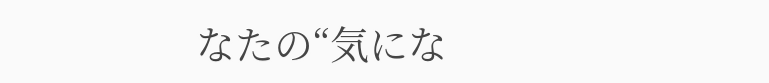なたの“気にな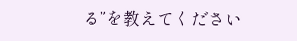る”を教えてください